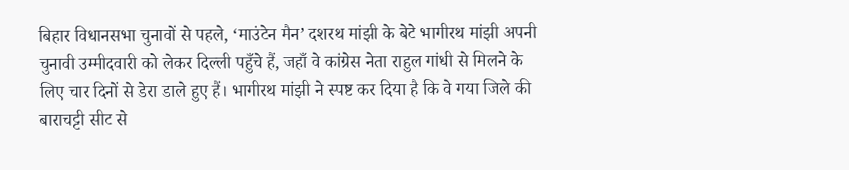बिहार विधानसभा चुनावों से पहले, ‘माउंटेन मैन’ दशरथ मांझी के बेटे भागीरथ मांझी अपनी चुनावी उम्मीदवारी को लेकर दिल्ली पहुँचे हैं, जहाँ वे कांग्रेस नेता राहुल गांधी से मिलने के लिए चार दिनों से डेरा डाले हुए हैं। भागीरथ मांझी ने स्पष्ट कर दिया है कि वे गया जिले की बाराचट्टी सीट से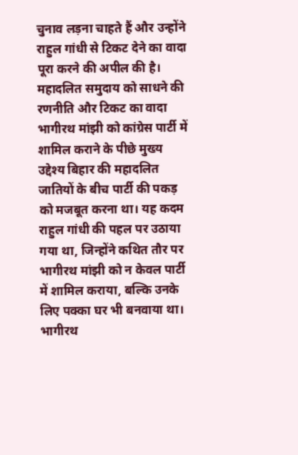चुनाव लड़ना चाहते हैं और उन्होंने राहुल गांधी से टिकट देने का वादा पूरा करने की अपील की है।
महादलित समुदाय को साधने की रणनीति और टिकट का वादा
भागीरथ मांझी को कांग्रेस पार्टी में शामिल कराने के पीछे मुख्य उद्देश्य बिहार की महादलित जातियों के बीच पार्टी की पकड़ को मजबूत करना था। यह कदम राहुल गांधी की पहल पर उठाया गया था, जिन्होंने कथित तौर पर भागीरथ मांझी को न केवल पार्टी में शामिल कराया, बल्कि उनके लिए पक्का घर भी बनवाया था। भागीरथ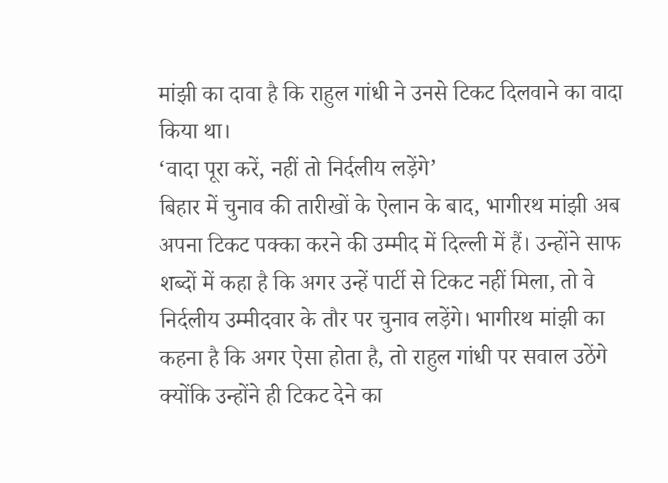मांझी का दावा है कि राहुल गांधी ने उनसे टिकट दिलवाने का वादा किया था।
‘वादा पूरा करें, नहीं तो निर्दलीय लड़ेंगे’
बिहार में चुनाव की तारीखों के ऐलान के बाद, भागीरथ मांझी अब अपना टिकट पक्का करने की उम्मीद में दिल्ली में हैं। उन्होंने साफ शब्दों में कहा है कि अगर उन्हें पार्टी से टिकट नहीं मिला, तो वे निर्दलीय उम्मीदवार के तौर पर चुनाव लड़ेंगे। भागीरथ मांझी का कहना है कि अगर ऐसा होता है, तो राहुल गांधी पर सवाल उठेंगे क्योंकि उन्होंने ही टिकट देने का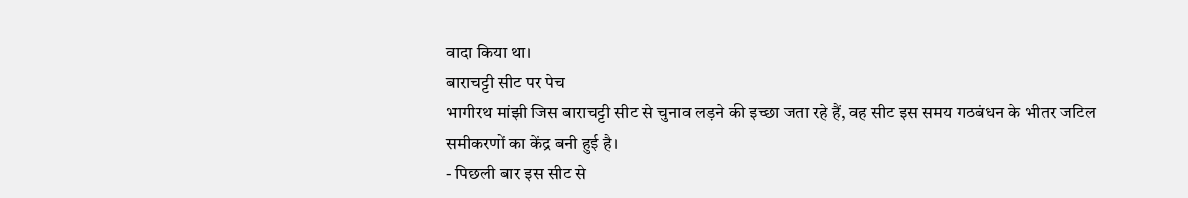वादा किया था।
बाराचट्टी सीट पर पेच
भागीरथ मांझी जिस बाराचट्टी सीट से चुनाव लड़ने की इच्छा जता रहे हैं, वह सीट इस समय गठबंधन के भीतर जटिल समीकरणों का केंद्र बनी हुई है।
- पिछली बार इस सीट से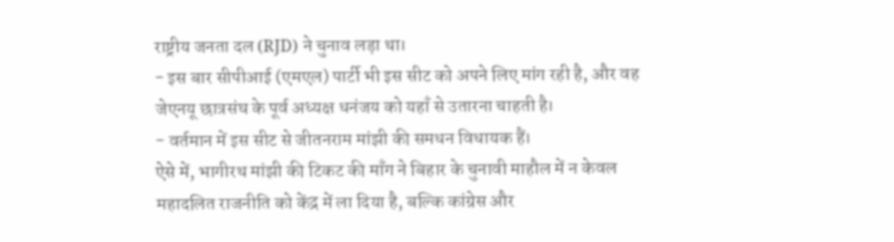राष्ट्रीय जनता दल (RJD) ने चुनाव लड़ा था।
- इस बार सीपीआई (एमएल) पार्टी भी इस सीट को अपने लिए मांग रही है, और वह जेएनयू छात्रसंघ के पूर्व अध्यक्ष धनंजय को यहाँ से उतारना चाहती है।
- वर्तमान में इस सीट से जीतनराम मांझी की समधन विधायक हैं।
ऐसे में, भागीरथ मांझी की टिकट की माँग ने बिहार के चुनावी माहौल में न केवल महादलित राजनीति को केंद्र में ला दिया है, बल्कि कांग्रेस और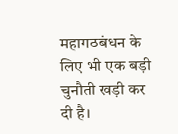महागठबंधन के लिए भी एक बड़ी चुनौती खड़ी कर दी है।